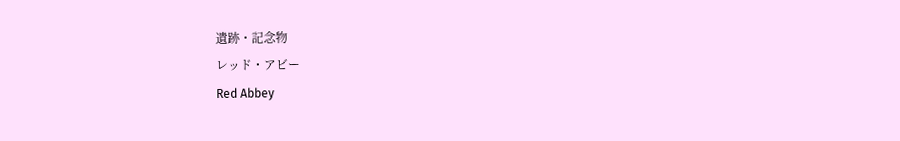遺跡・記念物
レッド・アビー
Red Abbey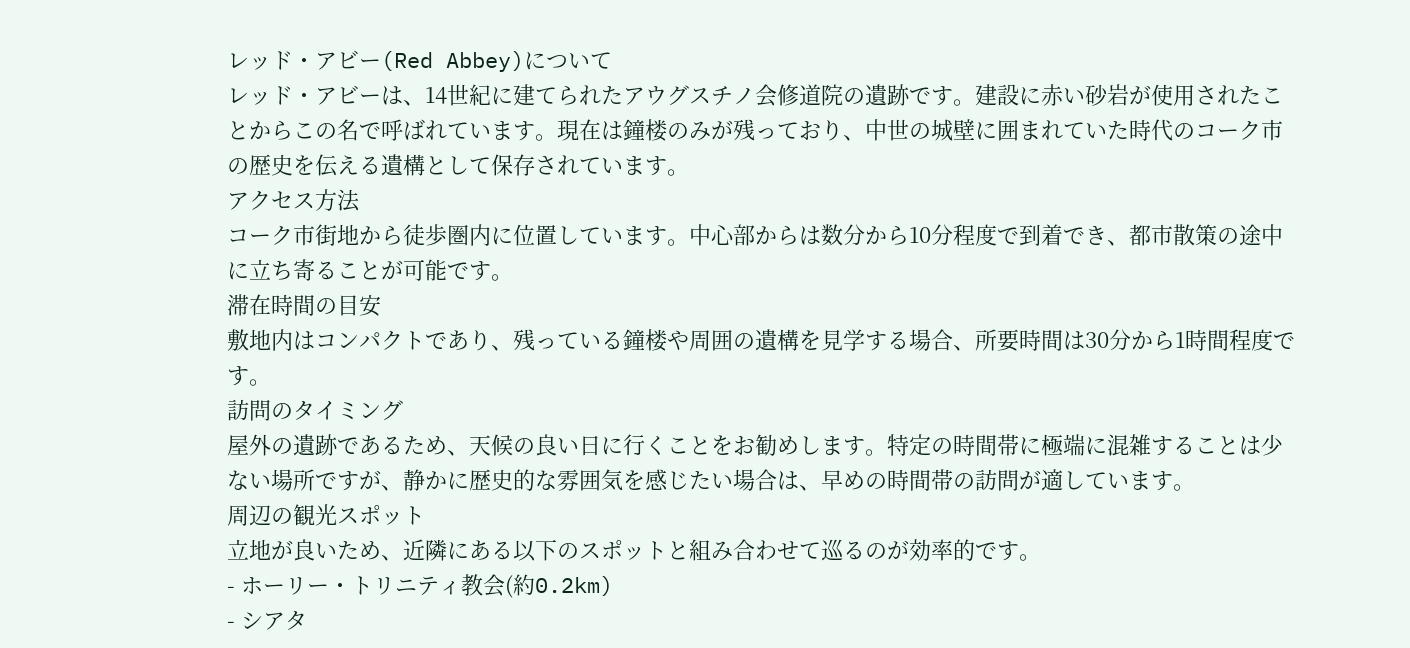レッド・アビー(Red Abbey)について
レッド・アビーは、14世紀に建てられたアウグスチノ会修道院の遺跡です。建設に赤い砂岩が使用されたことからこの名で呼ばれています。現在は鐘楼のみが残っており、中世の城壁に囲まれていた時代のコーク市の歴史を伝える遺構として保存されています。
アクセス方法
コーク市街地から徒歩圏内に位置しています。中心部からは数分から10分程度で到着でき、都市散策の途中に立ち寄ることが可能です。
滞在時間の目安
敷地内はコンパクトであり、残っている鐘楼や周囲の遺構を見学する場合、所要時間は30分から1時間程度です。
訪問のタイミング
屋外の遺跡であるため、天候の良い日に行くことをお勧めします。特定の時間帯に極端に混雑することは少ない場所ですが、静かに歴史的な雰囲気を感じたい場合は、早めの時間帯の訪問が適しています。
周辺の観光スポット
立地が良いため、近隣にある以下のスポットと組み合わせて巡るのが効率的です。
- ホーリー・トリニティ教会(約0.2km)
- シアタ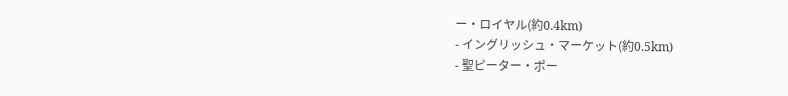ー・ロイヤル(約0.4km)
- イングリッシュ・マーケット(約0.5km)
- 聖ピーター・ポー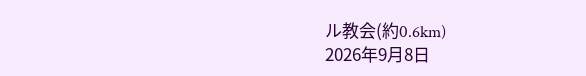ル教会(約0.6km)
2026年9月8日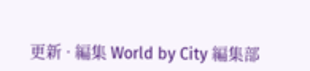更新 · 編集 World by City 編集部